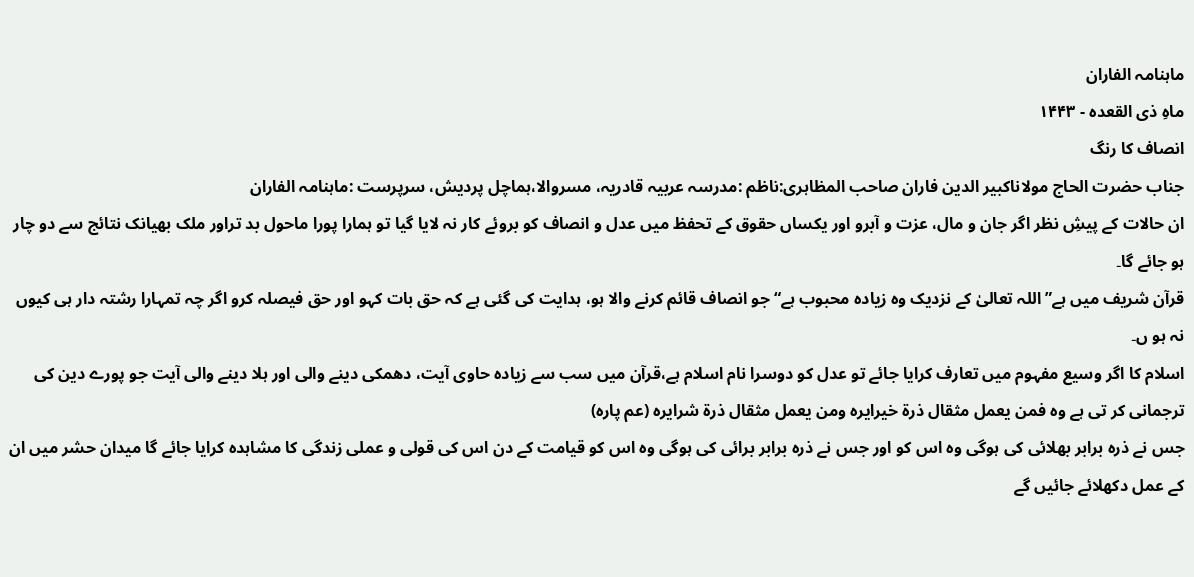ماہنامہ الفاران
ماہِ ذی القعدہ - ۱۴۴۳
انصاف کا رنگ
جناب حضرت الحاج مولاناکبیر الدین فاران صاحب المظاہری:ناظم :مدرسہ عربیہ قادریہ، مسروالا،ہماچل پردیش، سرپرست :ماہنامہ الفاران
ان حالات کے پیشِ نظر اگر جان و مال، عزت و آبرو اور یکساں حقوق کے تحفظ میں عدل و انصاف کو بروئے کار نہ لایا گیا تو ہمارا پورا ماحول بد تراور ملک بھیانک نتائج سے دو چار ہو جائے گا۔
قرآن شریف میں ہے”اللہ تعالیٰ کے نزدیک وہ زیادہ محبوب ہے“جو انصاف قائم کرنے والا ہو، ہدایت کی گئی ہے کہ حق بات کہو اور حق فیصلہ کرو اگر چہ تمہارا رشتہ دار ہی کیوں نہ ہو ں۔
اسلام کا اگر وسیع مفہوم میں تعارف کرایا جائے تو عدل کو دوسرا نام اسلام ہے،قرآن میں سب سے زیادہ حاوی آیت، دھمکی دینے والی اور ہلا دینے والی آیت جو پورے دین کی ترجمانی کر تی ہے وہ فمن یعمل مثقال ذرۃ خیرایرہ ومن یعمل مثقال ذرۃ شرایرہ (عم پارہ)
جس نے ذرہ برابر بھلائی کی ہوگی وہ اس کو اور جس نے ذرہ برابر برائی کی ہوگی وہ اس کو قیامت کے دن اس کی قولی و عملی زندگی کا مشاہدہ کرایا جائے گا میدان حشر میں ان کے عمل دکھلائے جائیں گے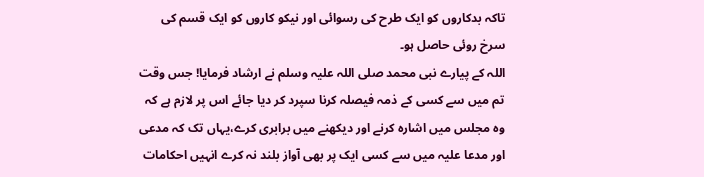تاکہ بدکاروں کو ایک طرح کی رسوائی اور نیکو کاروں کو ایک قسم کی سرخ روئی حاصل ہو۔
اللہ کے پیارے نبی محمد صلی اللہ علیہ وسلم نے ارشاد فرمایا! جس وقت تم میں سے کسی کے ذمہ فیصلہ کرنا سپرد کر دیا جائے اس پر لازم ہے کہ وہ مجلس میں اشارہ کرنے اور دیکھنے میں برابری کرے،یہاں تک کہ مدعی اور مدعا علیہ میں سے کسی ایک پر بھی آواز بلند نہ کرے انہیں احکامات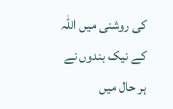کی روشنی میں اللہ کے نیک بندوں نے ہر حال میں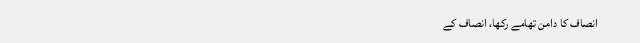انصاف کا دامن تھامے رکھا، انصاف کے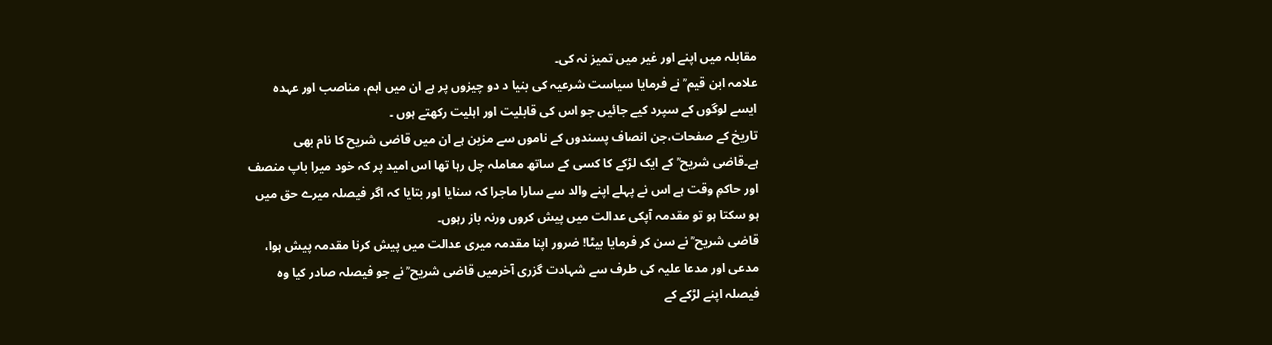مقابلہ میں اپنے اور غیر میں تمیز نہ کی۔
علامہ ابن قیم ؒ نے فرمایا سیاست شرعیہ کی بنیا د دو چیزوں پر ہے ان میں اہم، مناصب اور عہدہ ایسے لوگوں کے سپرد کیے جائیں جو اس کی قابلیت اور اہلیت رکھتے ہوں ۔
تاریخ کے صفحات،جن انصاف پسندوں کے ناموں سے مزین ہے ان میں قاضی شریح کا نام بھی ہے۔قاضی شریح ؒ کے ایک لڑکے کا کسی کے ساتھ معاملہ چل رہا تھا اس امید پر کہ خود میرا باپ منصف اور حاکمِ وقت ہے اس نے پہلے اپنے والد سے سارا ماجرا کہ سنایا اور بتایا کہ اگر فیصلہ میرے حق میں ہو سکتا ہو تو مقدمہ آپکی عدالت میں پیش کروں ورنہ باز رہوں۔
قاضی شریح ؒ نے سن کر فرمایا بیٹا! ضرور اپنا مقدمہ میری عدالت میں پیش کرنا مقدمہ پیش ہوا، مدعی اور مدعا علیہ کی طرف سے شہادت گزری آخرمیں قاضی شریح ؒ نے جو فیصلہ صادر کیا وہ فیصلہ اپنے لڑکے کے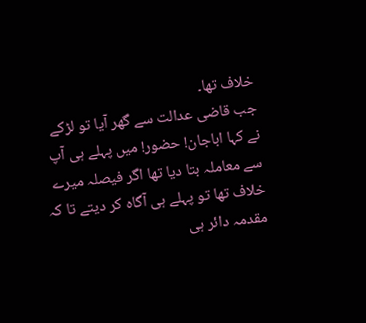خلاف تھا۔
جب قاضی عدالت سے گھر آیا تو لڑکے نے کہا اباجان! حضور! میں پہلے ہی آپ سے معاملہ بتا دیا تھا اگر فیصلہ میرے خلاف تھا تو پہلے ہی آگاہ کر دیتے تا کہ مقدمہ دائر ہی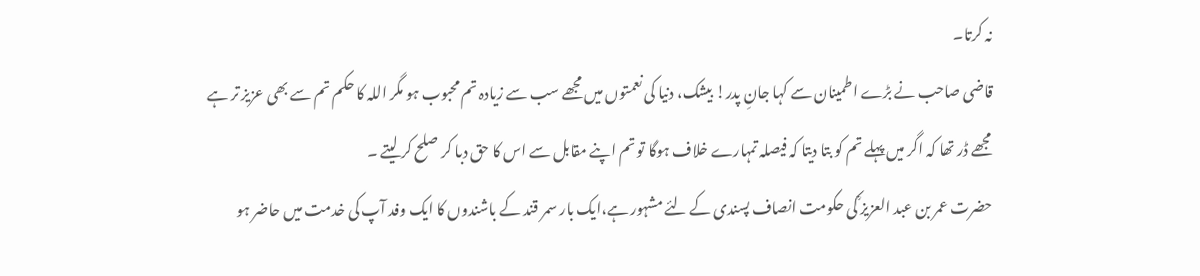نہ کرتا۔
قاضی صاحب نے بڑے اطمینان سے کہا جانِ پدر! بیشک، دنیا کی نعمتوں میں مجھے سب سے زیادہ تم محبوب ہو مگر اللہ کا حکم تم سے بھی عزیز تر ہے مجھے ڈر تھا کہ اگر میں پہلے تم کو بتا دیتا کہ فیصلہ تمہارے خلاف ہوگا تو تم اپنے مقابل سے اس کا حق دبا کر صلح کر لیتے ۔
حضرت عمر بن عبد العزیز ؒکی حکومت انصاف پسندی کے لئے مشہور ہے،ایک بار سمر قند کے باشندوں کا ایک وفد آپ کی خدمت میں حاضر ہو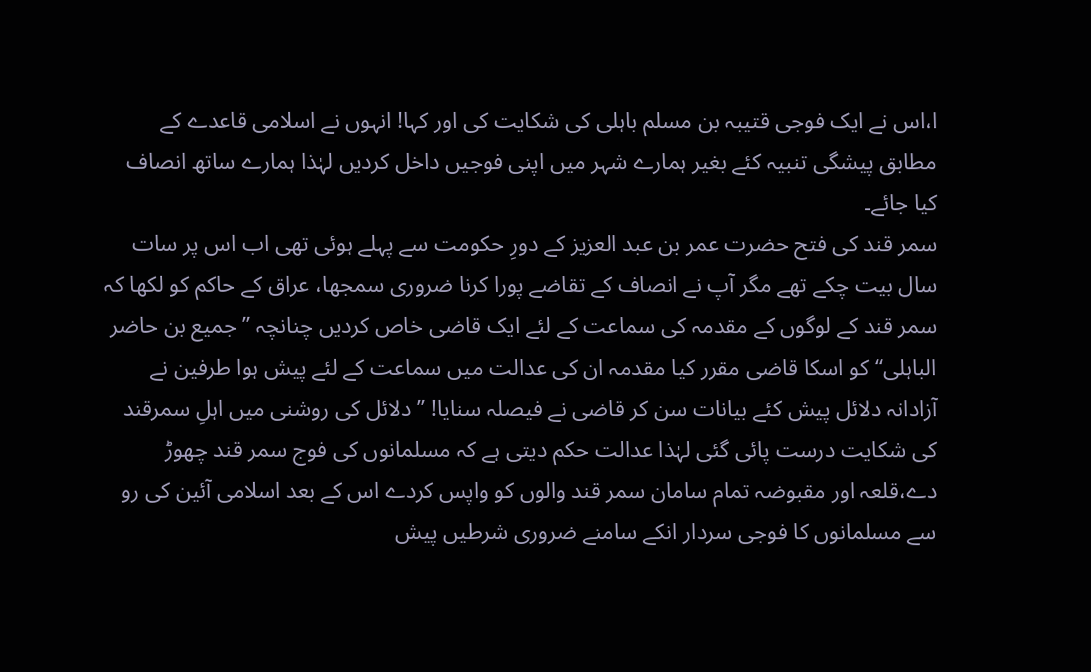ا،اس نے ایک فوجی قتیبہ بن مسلم باہلی کی شکایت کی اور کہا! انہوں نے اسلامی قاعدے کے مطابق پیشگی تنبیہ کئے بغیر ہمارے شہر میں اپنی فوجیں داخل کردیں لہٰذا ہمارے ساتھ انصاف کیا جائے۔
سمر قند کی فتح حضرت عمر بن عبد العزیز کے دورِ حکومت سے پہلے ہوئی تھی اب اس پر سات سال بیت چکے تھے مگر آپ نے انصاف کے تقاضے پورا کرنا ضروری سمجھا، عراق کے حاکم کو لکھا کہ سمر قند کے لوگوں کے مقدمہ کی سماعت کے لئے ایک قاضی خاص کردیں چنانچہ ”جمیع بن حاضر الباہلی“کو اسکا قاضی مقرر کیا مقدمہ ان کی عدالت میں سماعت کے لئے پیش ہوا طرفین نے آزادانہ دلائل پیش کئے بیانات سن کر قاضی نے فیصلہ سنایا! ”دلائل کی روشنی میں اہلِ سمرقند کی شکایت درست پائی گئی لہٰذا عدالت حکم دیتی ہے کہ مسلمانوں کی فوج سمر قند چھوڑ دے،قلعہ اور مقبوضہ تمام سامان سمر قند والوں کو واپس کردے اس کے بعد اسلامی آئین کی رو سے مسلمانوں کا فوجی سردار انکے سامنے ضروری شرطیں پیش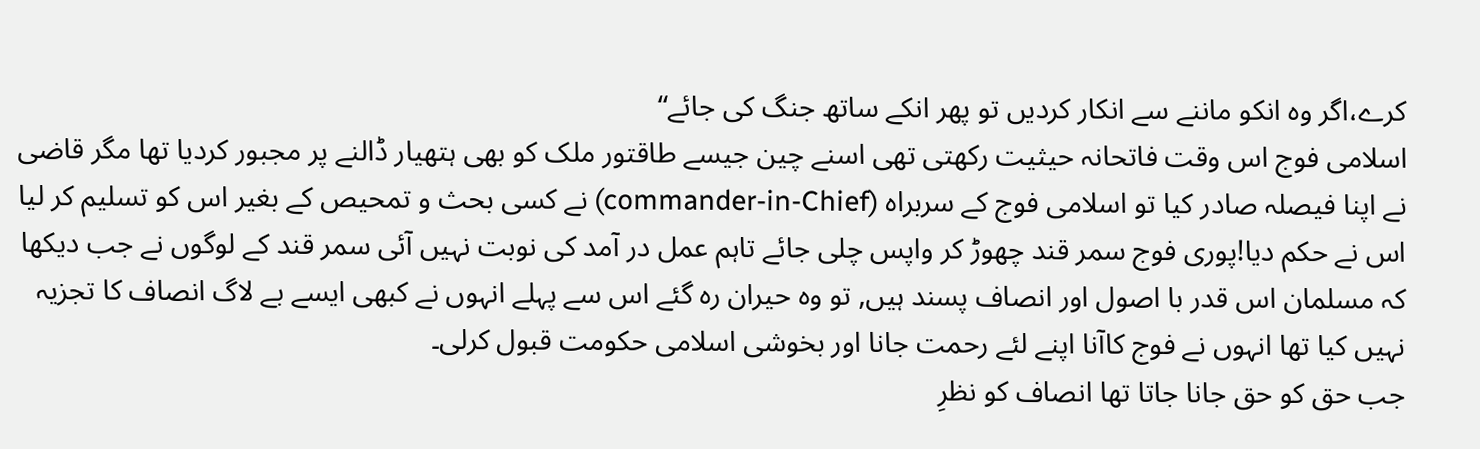کرے،اگر وہ انکو ماننے سے انکار کردیں تو پھر انکے ساتھ جنگ کی جائے“
اسلامی فوج اس وقت فاتحانہ حیثیت رکھتی تھی اسنے چین جیسے طاقتور ملک کو بھی ہتھیار ڈالنے پر مجبور کردیا تھا مگر قاضی نے اپنا فیصلہ صادر کیا تو اسلامی فوج کے سربراہ (commander-in-Chief) نے کسی بحث و تمحیص کے بغیر اس کو تسلیم کر لیا اس نے حکم دیا!پوری فوج سمر قند چھوڑ کر واپس چلی جائے تاہم عمل در آمد کی نوبت نہیں آئی سمر قند کے لوگوں نے جب دیکھا کہ مسلمان اس قدر با اصول اور انصاف پسند ہیں, تو وہ حیران رہ گئے اس سے پہلے انہوں نے کبھی ایسے بے لاگ انصاف کا تجزیہ نہیں کیا تھا انہوں نے فوج کاآنا اپنے لئے رحمت جانا اور بخوشی اسلامی حکومت قبول کرلی۔
جب حق کو حق جانا جاتا تھا انصاف کو نظرِ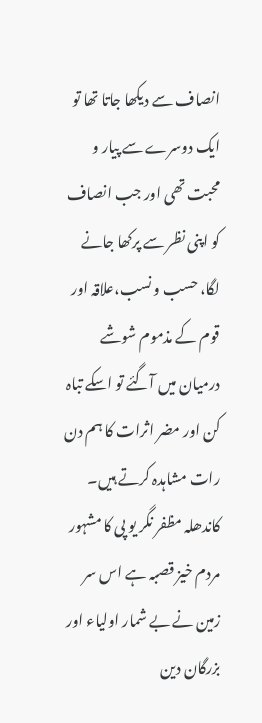انصاف سے دیکھا جاتا تھا تو ایک دوسرے سے پیار و محبت تھی اور جب انصاف کو اپنی نظر سے پرکھا جانے لگا، حسب و نسب،علاقہ اور قوم کے مذموم شوشے درمیان میں آگئے تو اسکے تباہ کن اور مضر اثرات کا ہم دن رات مشاہدہ کرتے ہیں۔
کاندھلہ مظفر نگر یو پی کا مشہور مردم خیز قصبہ ہے اس سر زمین نے بے شمار اولیاء اور بزرگان دین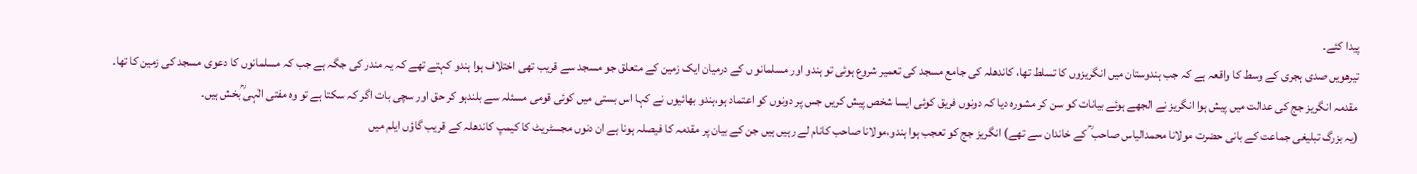پیدا کئے۔
تیرھویں صدی ہجری کے وسط کا واقعہ ہے کہ جب ہندوستان میں انگریزوں کا تسلط تھا، کاندھلہ کی جامع مسجد کی تعمیر شروع ہوئی تو ہندو اور مسلمانو ں کے درمیان ایک زمین کے متعلق جو مسجد سے قریب تھی اختلاف ہوا ہندو کہتے تھے کہ یہ مندر کی جگہ ہے جب کہ مسلمانوں کا دعوی مسجد کی زمین کا تھا۔
مقدمہ انگریز جج کی عدالت میں پیش ہوا انگریز نے الجھے ہوئے بیانات کو سن کر مشورہ دیا کہ دونوں فریق کوئی ایسا شخص پیش کریں جس پر دونوں کو اعتماد ہو،ہندو بھائیوں نے کہا اس بستی میں کوئی قومی مسئلہ سے بلندہو کر حق اور سچی بات اگر کہ سکتا ہے تو وہ مفتی الٰہی ؒبخش ہیں۔
(یہ بزرگ تبلیغی جماعت کے بانی حضرت مولانا محمدالیاس صاحب ؒ کے خاندان سے تھے) انگریز جج کو تعجب ہوا ہندو،مولانا صاحب کانام لے رہیں ہیں جن کے بیان پر مقدمہ کا فیصلہ ہونا ہے ان دنوں مجسٹریٹ کا کیمپ کاندھلہ کے قریب گاؤں ایلم میں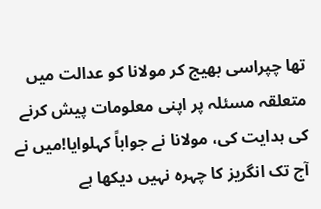تھا چپراسی بھیج کر مولانا کو عدالت میں متعلقہ مسئلہ پر اپنی معلومات پیش کرنے کی ہدایت کی، مولانا نے جواباً کہلوایا!میں نے آج تک انگریز کا چہرہ نہیں دیکھا ہے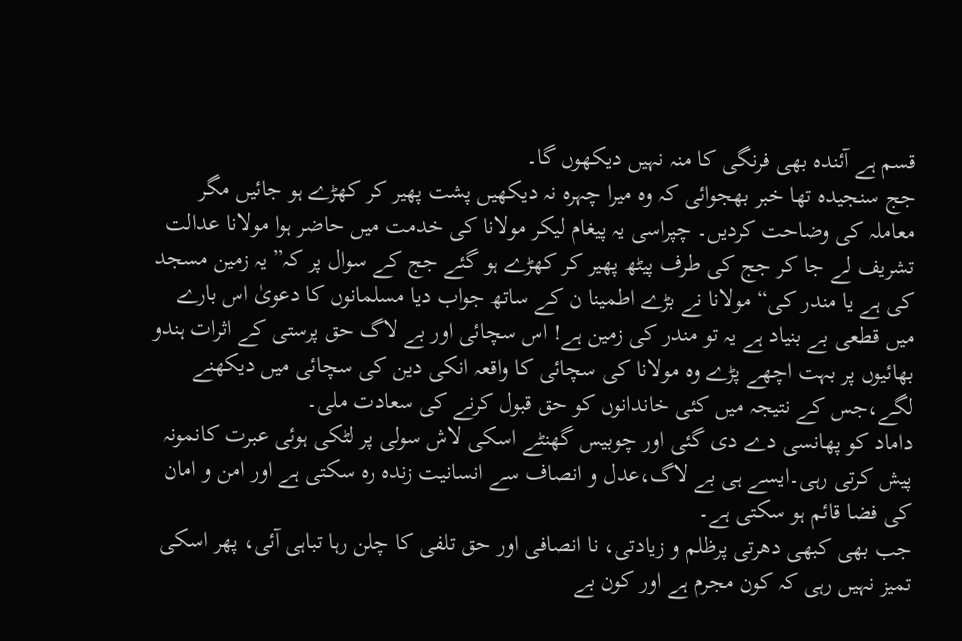قسم ہے آئندہ بھی فرنگی کا منہ نہیں دیکھوں گا۔
جج سنجیدہ تھا خبر بھجوائی کہ وہ میرا چہرہ نہ دیکھیں پشت پھیر کر کھڑے ہو جائیں مگر معاملہ کی وضاحت کردیں۔ چپراسی یہ پیغام لیکر مولانا کی خدمت میں حاضر ہوا مولانا عدالت تشریف لے جا کر جج کی طرف پیٹھ پھیر کر کھڑے ہو گئے جج کے سوال پر کہ”یہ زمین مسجد کی ہے یا مندر کی“ مولانا نے بڑے اطمینا ن کے ساتھ جواب دیا مسلمانوں کا دعویٰ اس بارے میں قطعی بے بنیاد ہے یہ تو مندر کی زمین ہے! اس سچائی اور بے لاگ حق پرستی کے اثرات ہندو بھائیوں پر بہت اچھے پڑے وہ مولانا کی سچائی کا واقعہ انکی دین کی سچائی میں دیکھنے لگے،جس کے نتیجہ میں کئی خاندانوں کو حق قبول کرنے کی سعادت ملی۔
داماد کو پھانسی دے دی گئی اور چوبیس گھنٹے اسکی لاش سولی پر لٹکی ہوئی عبرت کانمونہ پیش کرتی رہی۔ایسے ہی بے لاگ،عدل و انصاف سے انسانیت زندہ رہ سکتی ہے اور امن و امان کی فضا قائم ہو سکتی ہے۔
جب بھی کبھی دھرتی پرظلم و زیادتی، نا انصافی اور حق تلفی کا چلن رہا تباہی آئی، پھر اسکی تمیز نہیں رہی کہ کون مجرم ہے اور کون بے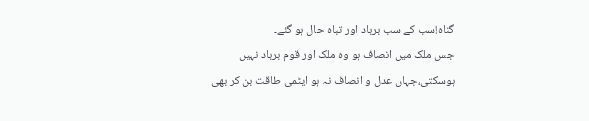گناہ!سب کے سب برباد اور تباہ حال ہو گئے۔
جس ملک میں انصاف ہو وہ ملک اور قوم برباد نہیں ہوسکتی،جہاں عدل و انصاف نہ ہو ایٹمی طاقت بن کر بھی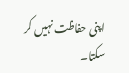اپنی حفاظت نہیں کر سکتا۔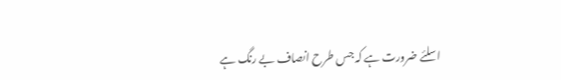اسلئے ضرورت ہے کہ جس طرح انصاف بے رنگ ہے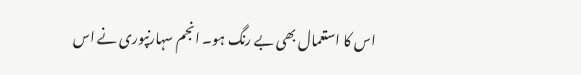اس کا استعمال بھی بے رنگ ہو۔ انجم سہارنپوری نے اس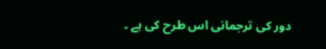دور کی ترجمانی اس طرح کی ہے ۔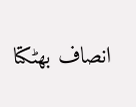انصاف بھٹکتا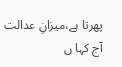پھرتا ہے،میزانِ عدالت آج کہا ں